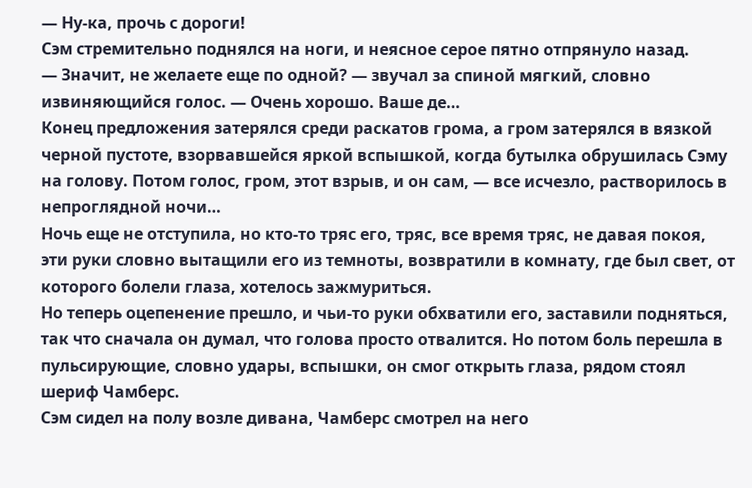— Ну-ка, прочь с дороги!
Сэм стремительно поднялся на ноги, и неясное серое пятно отпрянуло назад.
— Значит, не желаете еще по одной? — звучал за спиной мягкий, словно извиняющийся голос. — Очень хорошо. Ваше де…
Конец предложения затерялся среди раскатов грома, а гром затерялся в вязкой черной пустоте, взорвавшейся яркой вспышкой, когда бутылка обрушилась Сэму на голову. Потом голос, гром, этот взрыв, и он сам, — все исчезло, растворилось в непроглядной ночи…
Ночь еще не отступила, но кто-то тряс его, тряс, все время тряс, не давая покоя, эти руки словно вытащили его из темноты, возвратили в комнату, где был свет, от которого болели глаза, хотелось зажмуриться.
Но теперь оцепенение прешло, и чьи-то руки обхватили его, заставили подняться, так что сначала он думал, что голова просто отвалится. Но потом боль перешла в пульсирующие, словно удары, вспышки, он смог открыть глаза, рядом стоял шериф Чамберс.
Сэм сидел на полу возле дивана, Чамберс смотрел на него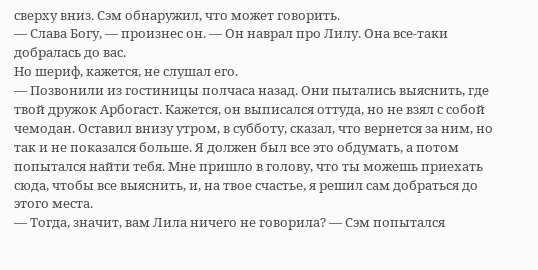сверху вниз. Сэм обнаружил, что может говорить.
— Слава Богу, — произнес он. — Он наврал про Лилу. Она все-таки добралась до вас.
Но шериф, кажется, не слушал его.
— Позвонили из гостиницы полчаса назад. Они пытались выяснить, где твой дружок Арбогаст. Кажется, он выписался оттуда, но не взял с собой чемодан. Оставил внизу утром, в субботу, сказал, что вернется за ним, но так и не показался больше. Я должен был все это обдумать, а потом попытался найти тебя. Мне пришло в голову, что ты можешь приехать сюда, чтобы все выяснить, и, на твое счастье, я решил сам добраться до этого места.
— Тогда, значит, вам Лила ничего не говорила? — Сэм попытался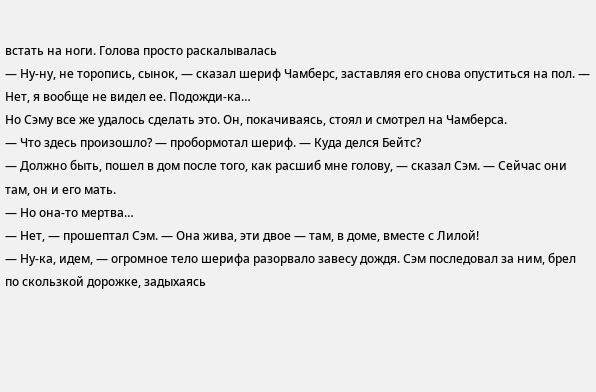встать на ноги. Голова просто раскалывалась
— Ну-ну, не торопись, сынок, — сказал шериф Чамберс, заставляя его снова опуститься на пол. — Нет, я вообще не видел ее. Подожди-ка…
Но Сэму все же удалось сделать это. Он, покачиваясь, стоял и смотрел на Чамберса.
— Что здесь произошло? — пробормотал шериф. — Куда делся Бейтс?
— Должно быть, пошел в дом после того, как расшиб мне голову, — сказал Сэм. — Сейчас они там, он и его мать.
— Но она-то мертва…
— Нет, — прошептал Сэм. — Она жива, эти двое — там, в доме, вместе с Лилой!
— Ну-ка, идем, — огромное тело шерифа разорвало завесу дождя. Сэм последовал за ним, брел по скользкой дорожке, задыхаясь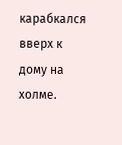карабкался вверх к дому на холме.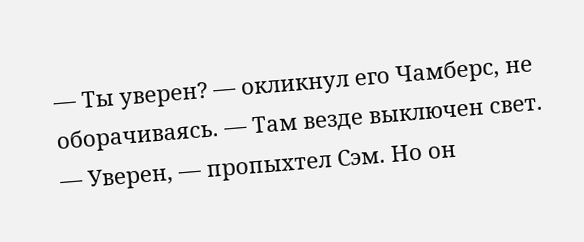— Ты уверен? — окликнул его Чамберс, не оборачиваясь. — Там везде выключен свет.
— Уверен, — пропыхтел Сэм. Но он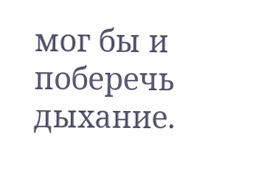мог бы и поберечь дыхание.